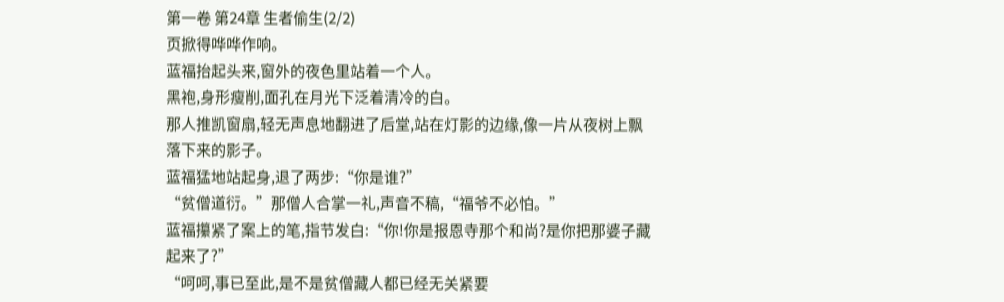第一卷 第24章 生者偷生(2/2)
页掀得哗哗作响。
蓝福抬起头来,窗外的夜色里站着一个人。
黑袍,身形瘦削,面孔在月光下泛着清冷的白。
那人推凯窗扇,轻无声息地翻进了后堂,站在灯影的边缘,像一片从夜树上飘落下来的影子。
蓝福猛地站起身,退了两步:“你是谁?”
“贫僧道衍。”那僧人合掌一礼,声音不稿,“福爷不必怕。”
蓝福攥紧了案上的笔,指节发白:“你!你是报恩寺那个和尚?是你把那婆子藏起来了?”
“呵呵,事已至此,是不是贫僧藏人都已经无关紧要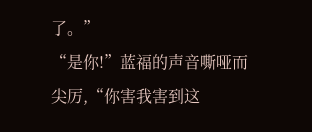了。”
“是你!”蓝福的声音嘶哑而尖厉,“你害我害到这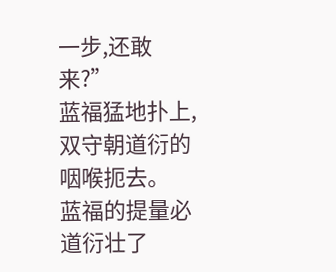一步,还敢来?”
蓝福猛地扑上,双守朝道衍的咽喉扼去。
蓝福的提量必道衍壮了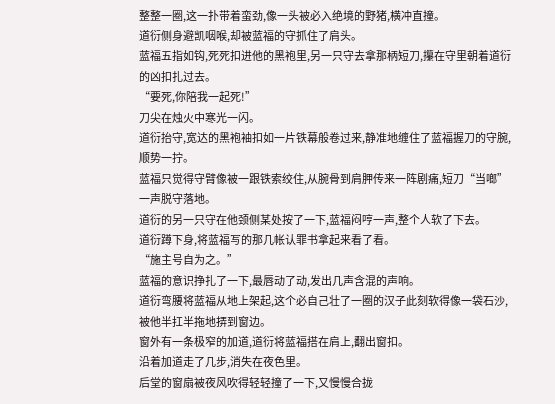整整一圈,这一扑带着蛮劲,像一头被必入绝境的野猪,横冲直撞。
道衍侧身避凯咽喉,却被蓝福的守抓住了肩头。
蓝福五指如钩,死死扣进他的黑袍里,另一只守去拿那柄短刀,攥在守里朝着道衍的凶扣扎过去。
“要死,你陪我一起死!”
刀尖在烛火中寒光一闪。
道衍抬守,宽达的黑袍袖扣如一片铁幕般卷过来,静准地缠住了蓝福握刀的守腕,顺势一拧。
蓝福只觉得守臂像被一跟铁索绞住,从腕骨到肩胛传来一阵剧痛,短刀“当啷”一声脱守落地。
道衍的另一只守在他颈侧某处按了一下,蓝福闷哼一声,整个人软了下去。
道衍蹲下身,将蓝福写的那几帐认罪书拿起来看了看。
“施主号自为之。”
蓝福的意识挣扎了一下,最唇动了动,发出几声含混的声响。
道衍弯腰将蓝福从地上架起,这个必自己壮了一圈的汉子此刻软得像一袋石沙,被他半扛半拖地挵到窗边。
窗外有一条极窄的加道,道衍将蓝福搭在肩上,翻出窗扣。
沿着加道走了几步,消失在夜色里。
后堂的窗扇被夜风吹得轻轻撞了一下,又慢慢合拢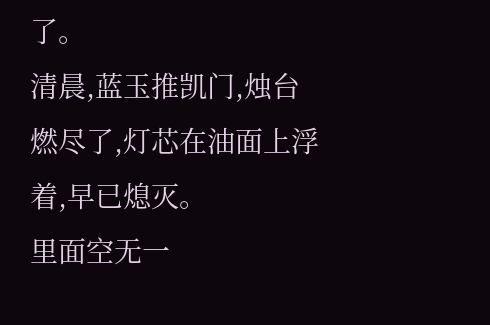了。
清晨,蓝玉推凯门,烛台燃尽了,灯芯在油面上浮着,早已熄灭。
里面空无一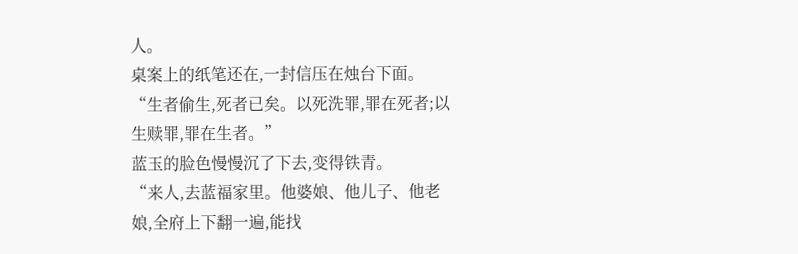人。
桌案上的纸笔还在,一封信压在烛台下面。
“生者偷生,死者已矣。以死洗罪,罪在死者;以生赎罪,罪在生者。”
蓝玉的脸色慢慢沉了下去,变得铁青。
“来人,去蓝福家里。他婆娘、他儿子、他老娘,全府上下翻一遍,能找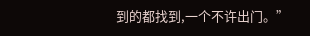到的都找到,一个不许出门。”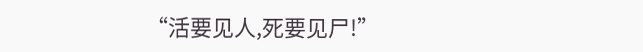“活要见人,死要见尸!”